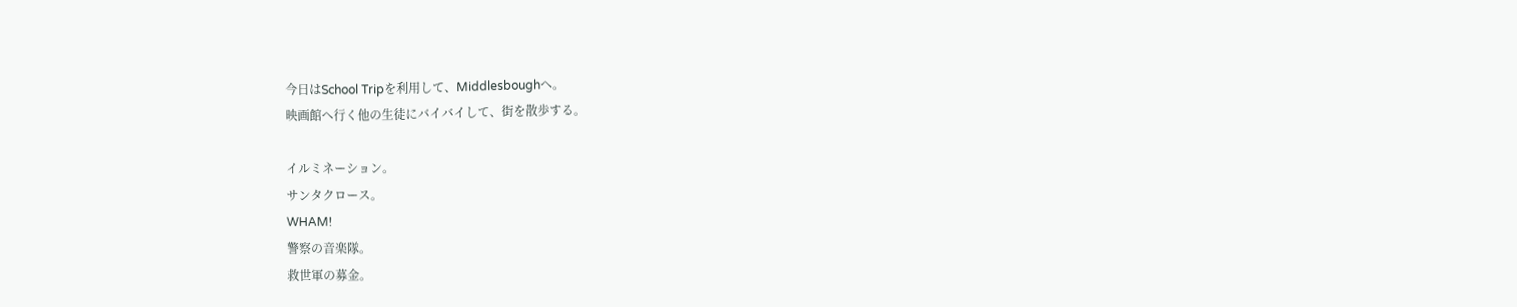今日はSchool Tripを利用して、Middlesboughへ。
映画館へ行く他の生徒にバイバイして、街を散歩する。

イルミネーション。
サンタクロース。
WHAM!
警察の音楽隊。
救世軍の募金。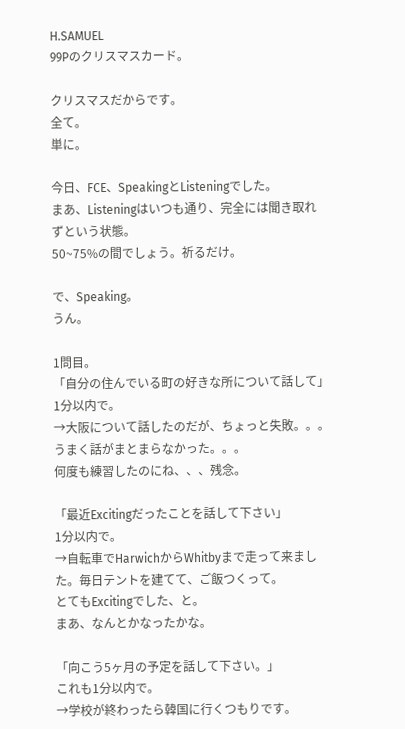H.SAMUEL
99Pのクリスマスカード。

クリスマスだからです。
全て。
単に。

今日、FCE、SpeakingとListeningでした。
まあ、Listeningはいつも通り、完全には聞き取れずという状態。
50~75%の間でしょう。祈るだけ。

で、Speaking。
うん。

1問目。
「自分の住んでいる町の好きな所について話して」
1分以内で。
→大阪について話したのだが、ちょっと失敗。。。
うまく話がまとまらなかった。。。
何度も練習したのにね、、、残念。

「最近Excitingだったことを話して下さい」
1分以内で。
→自転車でHarwichからWhitbyまで走って来ました。毎日テントを建てて、ご飯つくって。
とてもExcitingでした、と。
まあ、なんとかなったかな。

「向こう5ヶ月の予定を話して下さい。」
これも1分以内で。
→学校が終わったら韓国に行くつもりです。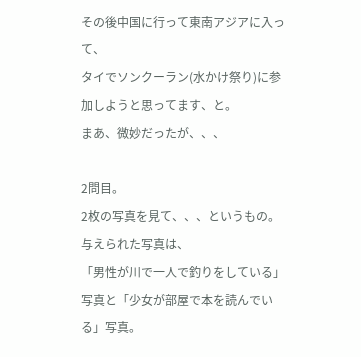その後中国に行って東南アジアに入って、
タイでソンクーラン(水かけ祭り)に参加しようと思ってます、と。
まあ、微妙だったが、、、

2問目。
2枚の写真を見て、、、というもの。
与えられた写真は、
「男性が川で一人で釣りをしている」写真と「少女が部屋で本を読んでいる」写真。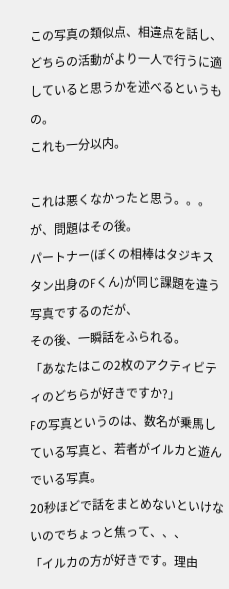この写真の類似点、相違点を話し、
どちらの活動がより一人で行うに適していると思うかを述べるというもの。
これも一分以内。

これは悪くなかったと思う。。。が、問題はその後。
パートナー(ぼくの相棒はタジキスタン出身のFくん)が同じ課題を違う写真でするのだが、
その後、一瞬話をふられる。
「あなたはこの2枚のアクティビティのどちらが好きですか?」
Fの写真というのは、数名が乗馬している写真と、若者がイルカと遊んでいる写真。
20秒ほどで話をまとめないといけないのでちょっと焦って、、、
「イルカの方が好きです。理由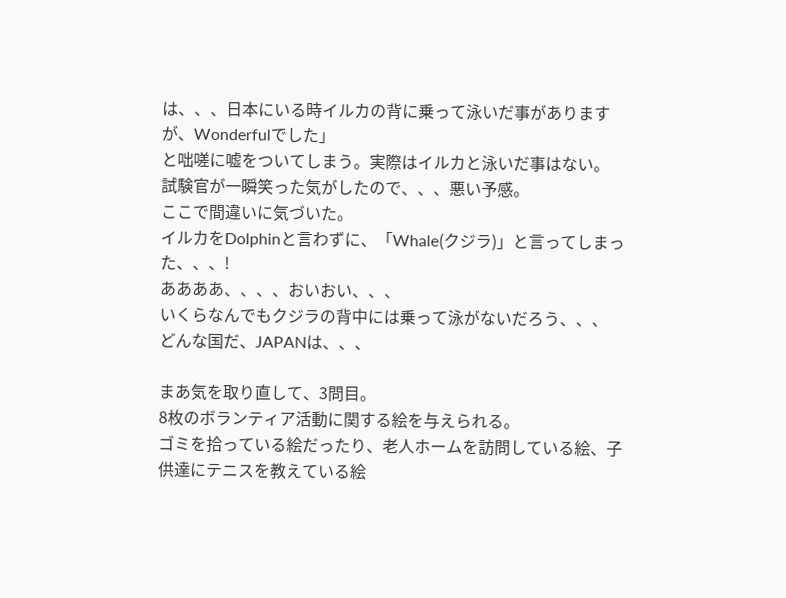は、、、日本にいる時イルカの背に乗って泳いだ事がありますが、Wonderfulでした」
と咄嗟に嘘をついてしまう。実際はイルカと泳いだ事はない。
試験官が一瞬笑った気がしたので、、、悪い予感。
ここで間違いに気づいた。
イルカをDolphinと言わずに、「Whale(クジラ)」と言ってしまった、、、!
ああああ、、、、おいおい、、、
いくらなんでもクジラの背中には乗って泳がないだろう、、、
どんな国だ、JAPANは、、、

まあ気を取り直して、3問目。
8枚のボランティア活動に関する絵を与えられる。
ゴミを拾っている絵だったり、老人ホームを訪問している絵、子供達にテニスを教えている絵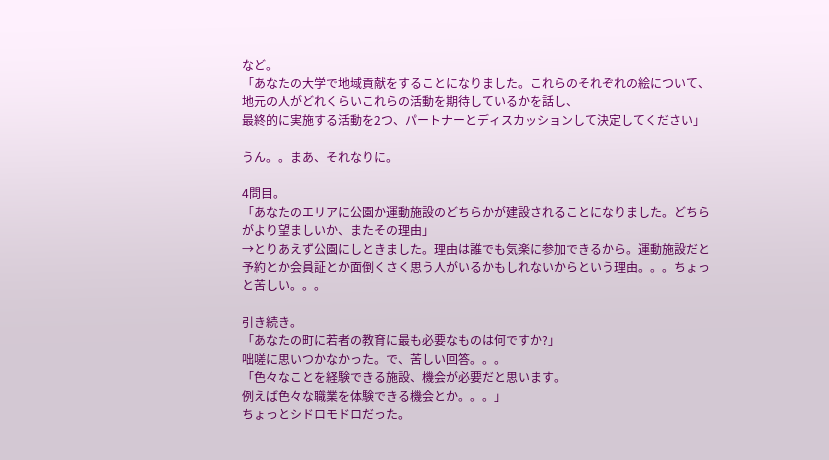など。
「あなたの大学で地域貢献をすることになりました。これらのそれぞれの絵について、
地元の人がどれくらいこれらの活動を期待しているかを話し、
最終的に実施する活動を2つ、パートナーとディスカッションして決定してください」

うん。。まあ、それなりに。

4問目。
「あなたのエリアに公園か運動施設のどちらかが建設されることになりました。どちらがより望ましいか、またその理由」
→とりあえず公園にしときました。理由は誰でも気楽に参加できるから。運動施設だと予約とか会員証とか面倒くさく思う人がいるかもしれないからという理由。。。ちょっと苦しい。。。

引き続き。
「あなたの町に若者の教育に最も必要なものは何ですか?」
咄嗟に思いつかなかった。で、苦しい回答。。。
「色々なことを経験できる施設、機会が必要だと思います。
例えば色々な職業を体験できる機会とか。。。」
ちょっとシドロモドロだった。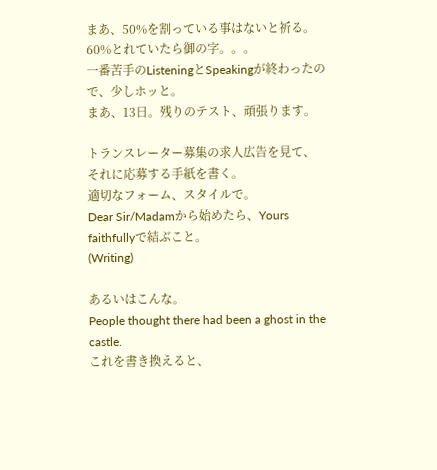まあ、50%を割っている事はないと祈る。
60%とれていたら御の字。。。
一番苦手のListeningとSpeakingが終わったので、少しホッと。
まあ、13日。残りのテスト、頑張ります。

トランスレーター募集の求人広告を見て、
それに応募する手紙を書く。
適切なフォーム、スタイルで。
Dear Sir/Madamから始めたら、Yours faithfullyで結ぶこと。
(Writing)

あるいはこんな。
People thought there had been a ghost in the castle.
これを書き換えると、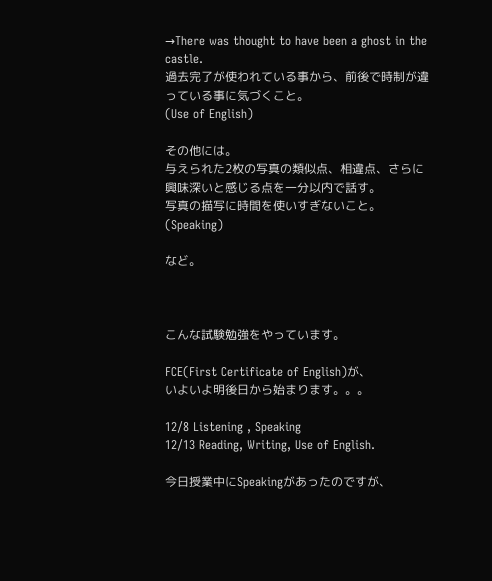→There was thought to have been a ghost in the castle.
過去完了が使われている事から、前後で時制が違っている事に気づくこと。
(Use of English)

その他には。
与えられた2枚の写真の類似点、相違点、さらに興味深いと感じる点を一分以内で話す。
写真の描写に時間を使いすぎないこと。
(Speaking)

など。



こんな試験勉強をやっています。

FCE(First Certificate of English)が、
いよいよ明後日から始まります。。。

12/8 Listening , Speaking
12/13 Reading, Writing, Use of English.

今日授業中にSpeakingがあったのですが、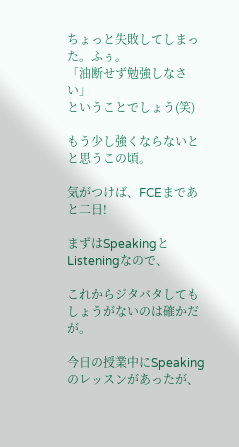ちょっと失敗してしまった。ふぅ。
「油断せず勉強しなさい」
ということでしょう(笑)

もう少し強くならないとと思うこの頃。

気がつけば、FCEまであと二日!

まずはSpeakingとListeningなので、

これからジタバタしてもしょうがないのは確かだが。

今日の授業中にSpeakingのレッスンがあったが、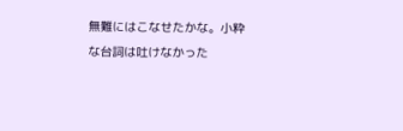無難にはこなせたかな。小粋な台詞は吐けなかった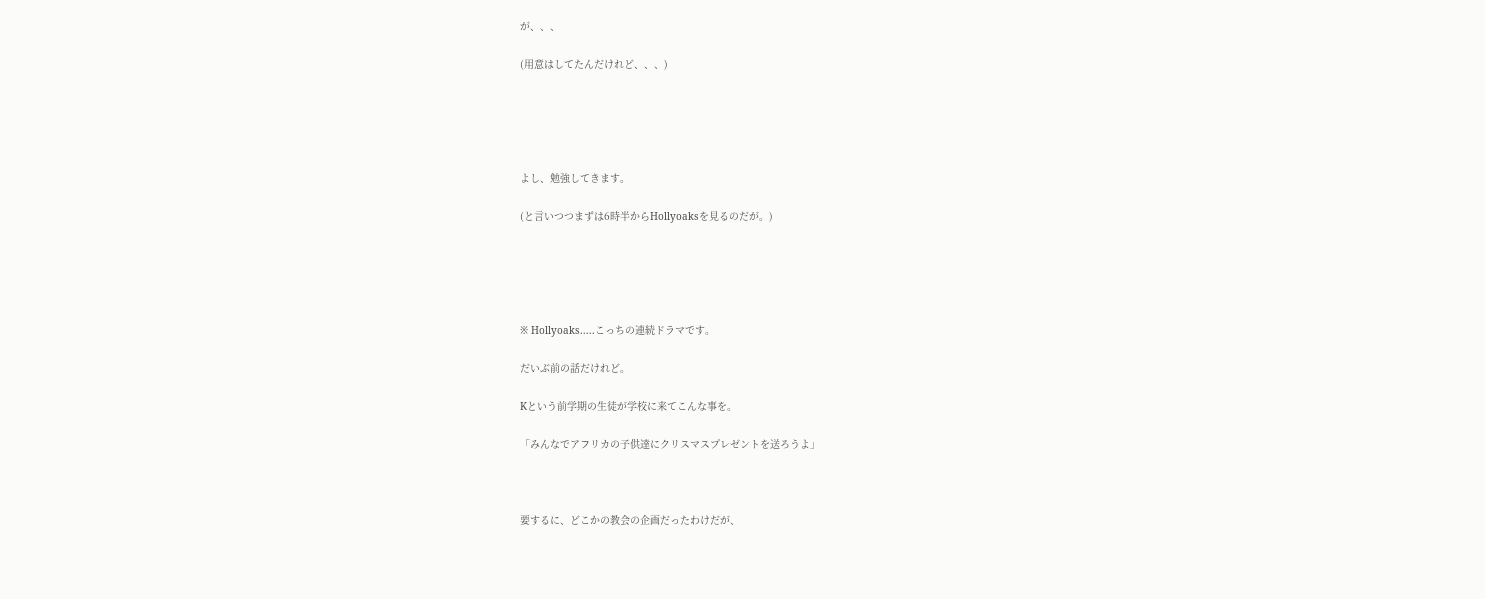が、、、

(用意はしてたんだけれど、、、)





よし、勉強してきます。

(と言いつつまずは6時半からHollyoaksを見るのだが。)





※ Hollyoaks.....こっちの連続ドラマです。

だいぶ前の話だけれど。

Kという前学期の生徒が学校に来てこんな事を。

「みんなでアフリカの子供達にクリスマスプレゼントを送ろうよ」



要するに、どこかの教会の企画だったわけだが、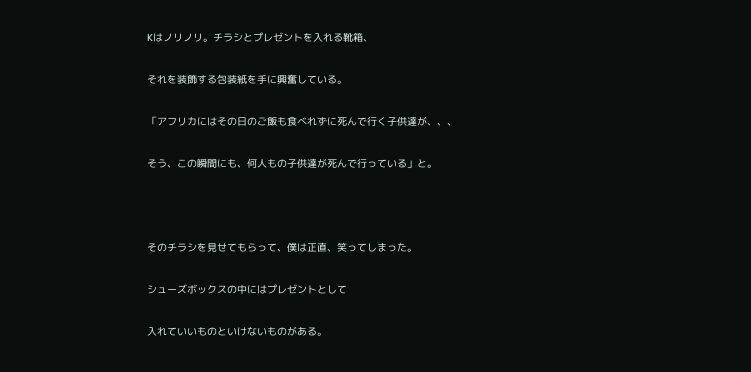Kはノリノリ。チラシとプレゼントを入れる靴箱、

それを装飾する包装紙を手に興奮している。

「アフリカにはその日のご飯も食べれずに死んで行く子供達が、、、

そう、この瞬間にも、何人もの子供達が死んで行っている」と。



そのチラシを見せてもらって、僕は正直、笑ってしまった。

シューズボックスの中にはプレゼントとして

入れていいものといけないものがある。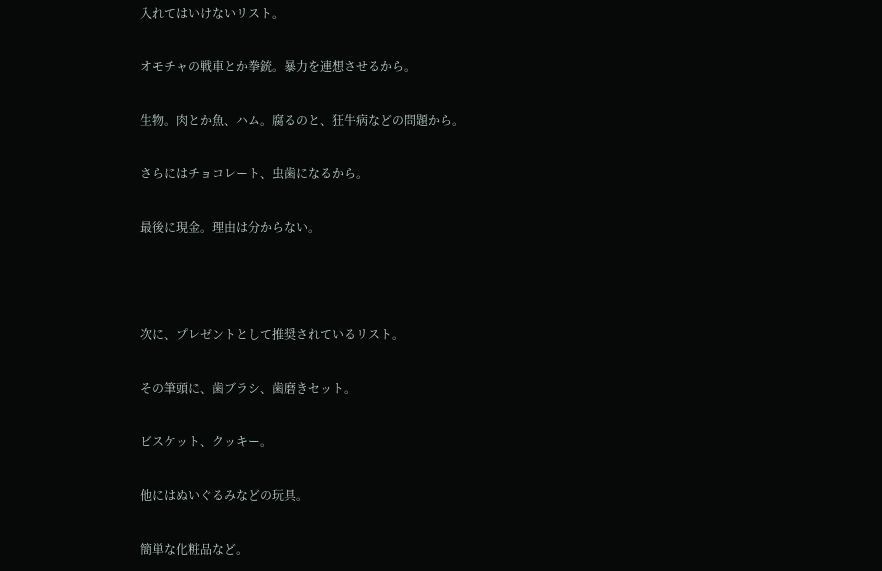入れてはいけないリスト。

オモチャの戦車とか拳銃。暴力を連想させるから。

生物。肉とか魚、ハム。腐るのと、狂牛病などの問題から。

さらにはチョコレート、虫歯になるから。

最後に現金。理由は分からない。



次に、プレゼントとして推奨されているリスト。

その筆頭に、歯ブラシ、歯磨きセット。

ビスケット、クッキー。

他にはぬいぐるみなどの玩具。

簡単な化粧品など。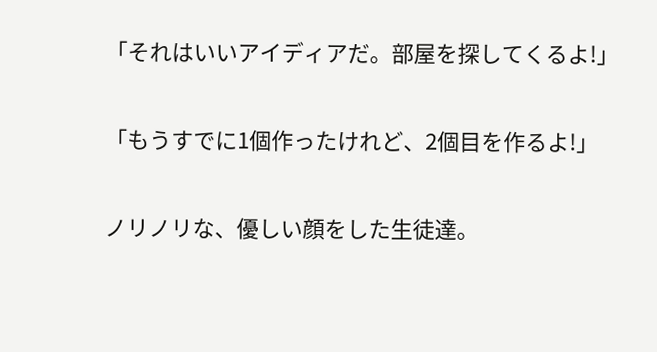「それはいいアイディアだ。部屋を探してくるよ!」

「もうすでに1個作ったけれど、2個目を作るよ!」

ノリノリな、優しい顔をした生徒達。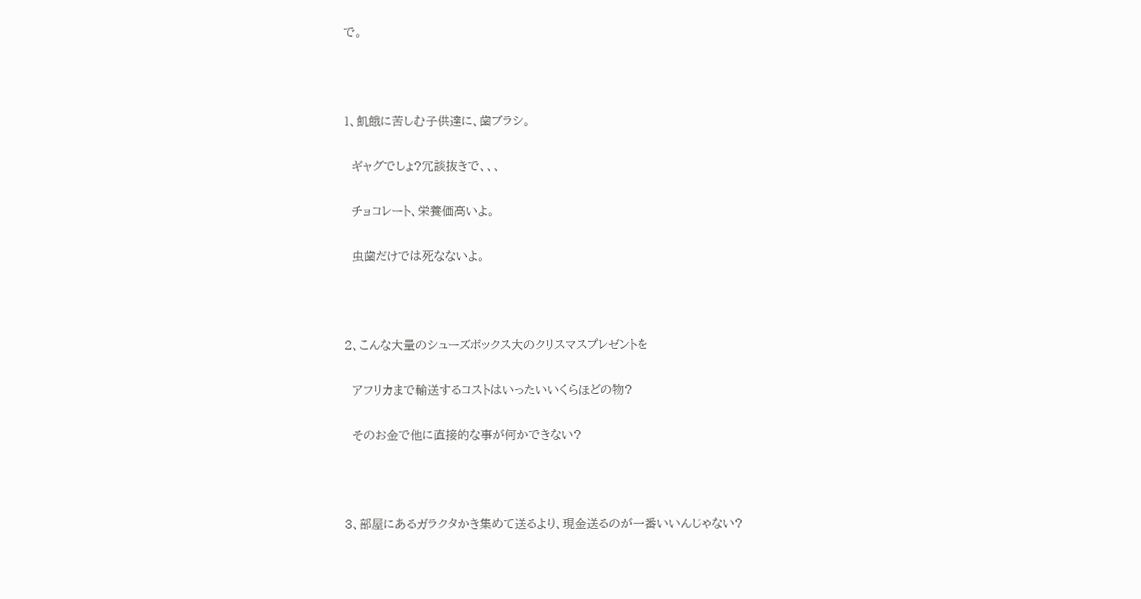で。



1、飢餓に苦しむ子供達に、歯ブラシ。

  ギャグでしょ?冗談抜きで、、、

  チョコレート、栄養価高いよ。

  虫歯だけでは死なないよ。



2、こんな大量のシューズボックス大のクリスマスプレゼントを

  アフリカまで輸送するコストはいったいいくらほどの物?

  そのお金で他に直接的な事が何かできない?



3、部屋にあるガラクタかき集めて送るより、現金送るのが一番いいんじゃない?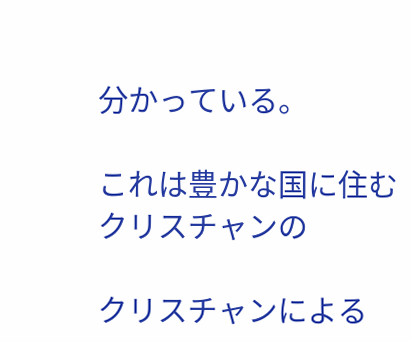分かっている。

これは豊かな国に住むクリスチャンの

クリスチャンによる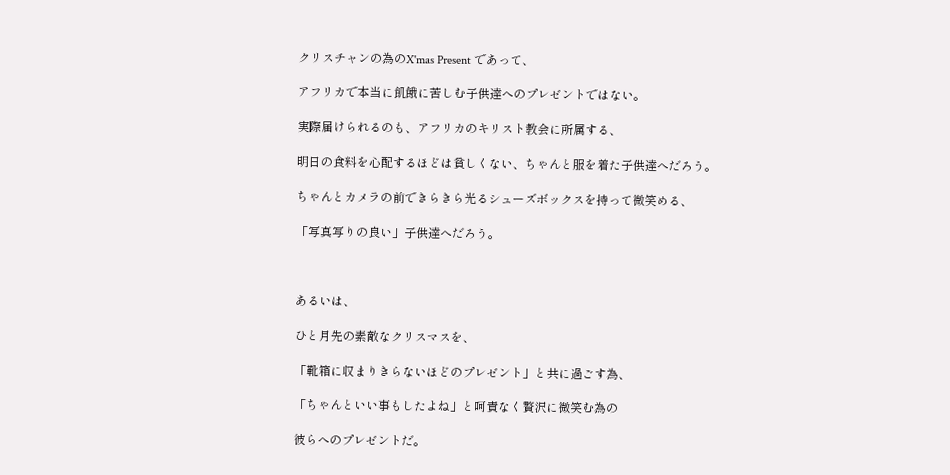クリスチャンの為のX'mas Present であって、

アフリカで本当に飢餓に苦しむ子供達へのプレゼントではない。

実際届けられるのも、アフリカのキリスト教会に所属する、

明日の食料を心配するほどは貧しくない、ちゃんと服を着た子供達へだろう。

ちゃんとカメラの前できらきら光るシューズボックスを持って微笑める、

「写真写りの良い」子供達へだろう。



あるいは、

ひと月先の素敵なクリスマスを、

「靴箱に収まりきらないほどのプレゼント」と共に過ごす為、

「ちゃんといい事もしたよね」と呵責なく贅沢に微笑む為の

彼らへのプレゼントだ。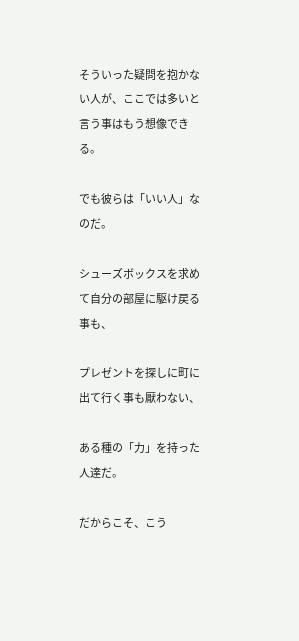そういった疑問を抱かない人が、ここでは多いと言う事はもう想像できる。

でも彼らは「いい人」なのだ。

シューズボックスを求めて自分の部屋に駆け戻る事も、

プレゼントを探しに町に出て行く事も厭わない、

ある種の「力」を持った人達だ。

だからこそ、こう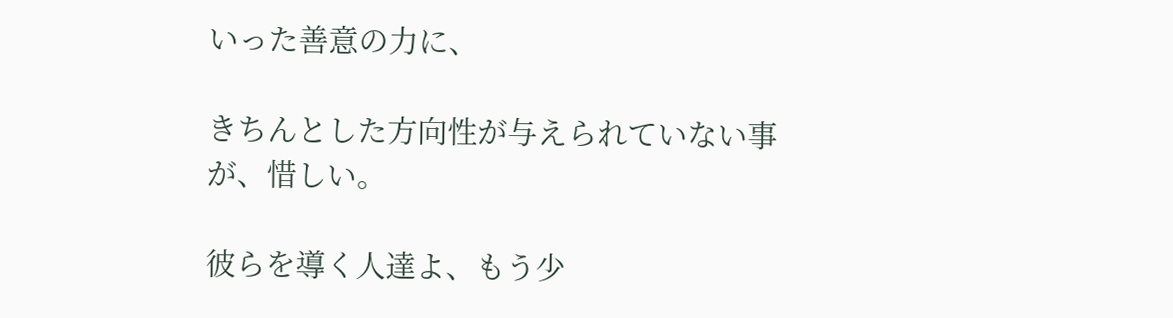いった善意の力に、

きちんとした方向性が与えられていない事が、惜しい。

彼らを導く人達よ、もう少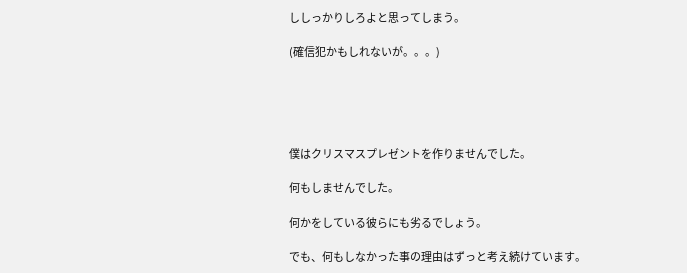ししっかりしろよと思ってしまう。

(確信犯かもしれないが。。。)





僕はクリスマスプレゼントを作りませんでした。

何もしませんでした。

何かをしている彼らにも劣るでしょう。

でも、何もしなかった事の理由はずっと考え続けています。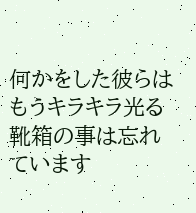何かをした彼らはもうキラキラ光る靴箱の事は忘れています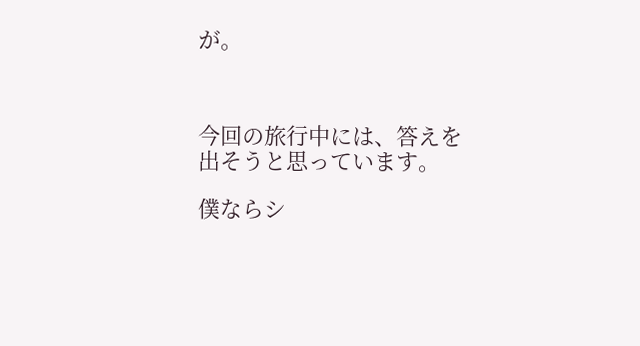が。



今回の旅行中には、答えを出そうと思っています。

僕ならシ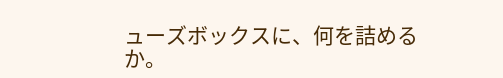ューズボックスに、何を詰めるか。